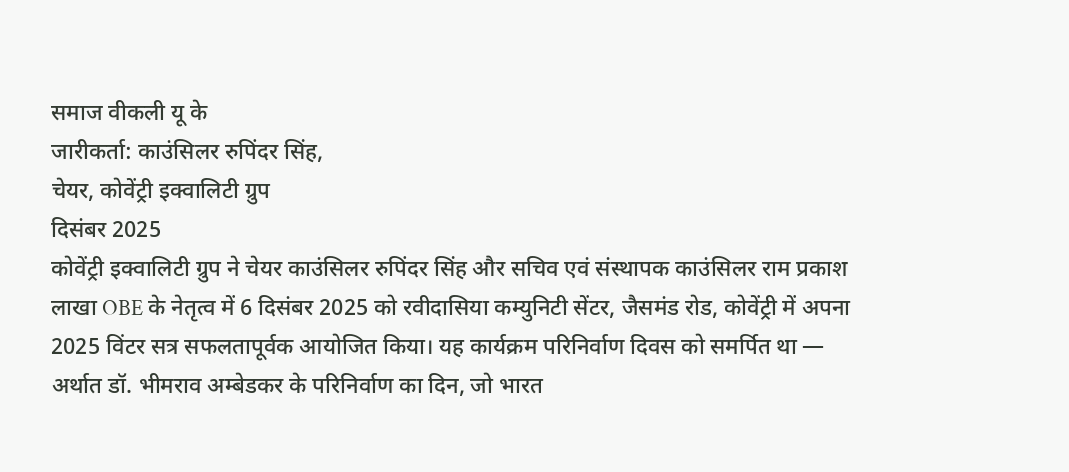समाज वीकली यू के
जारीकर्ता: काउंसिलर रुपिंदर सिंह,
चेयर, कोवेंट्री इक्वालिटी ग्रुप
दिसंबर 2025
कोवेंट्री इक्वालिटी ग्रुप ने चेयर काउंसिलर रुपिंदर सिंह और सचिव एवं संस्थापक काउंसिलर राम प्रकाश लाखा OBE के नेतृत्व में 6 दिसंबर 2025 को रवीदासिया कम्युनिटी सेंटर, जैसमंड रोड, कोवेंट्री में अपना 2025 विंटर सत्र सफलतापूर्वक आयोजित किया। यह कार्यक्रम परिनिर्वाण दिवस को समर्पित था — अर्थात डॉ. भीमराव अम्बेडकर के परिनिर्वाण का दिन, जो भारत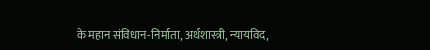के महान संविधान-निर्माता, अर्थशास्त्री, न्यायविद,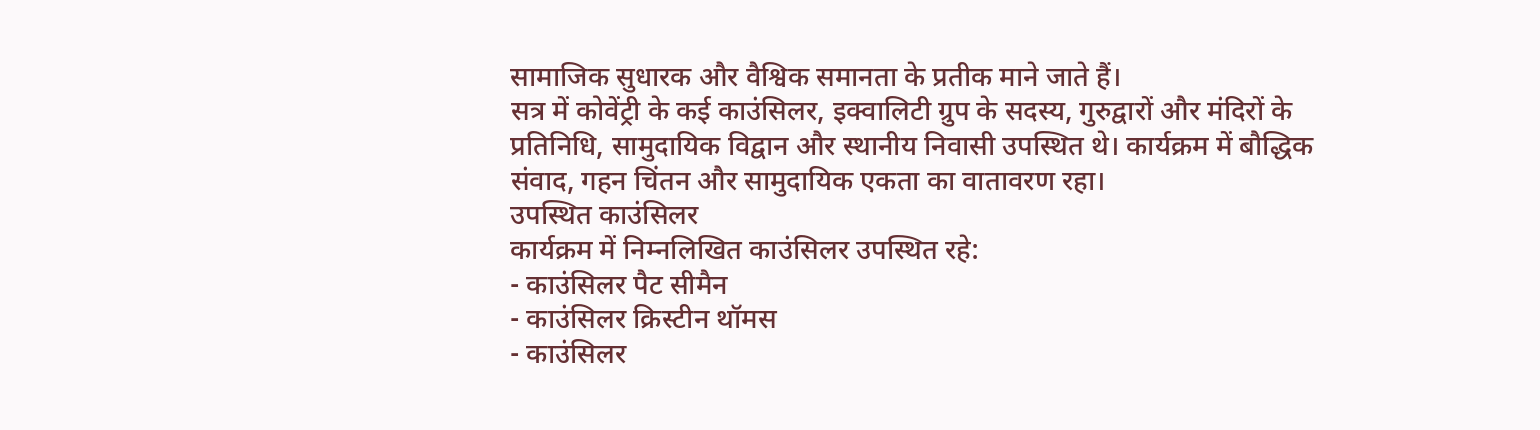सामाजिक सुधारक और वैश्विक समानता के प्रतीक माने जाते हैं।
सत्र में कोवेंट्री के कई काउंसिलर, इक्वालिटी ग्रुप के सदस्य, गुरुद्वारों और मंदिरों के प्रतिनिधि, सामुदायिक विद्वान और स्थानीय निवासी उपस्थित थे। कार्यक्रम में बौद्धिक संवाद, गहन चिंतन और सामुदायिक एकता का वातावरण रहा।
उपस्थित काउंसिलर
कार्यक्रम में निम्नलिखित काउंसिलर उपस्थित रहे:
- काउंसिलर पैट सीमैन
- काउंसिलर क्रिस्टीन थॉमस
- काउंसिलर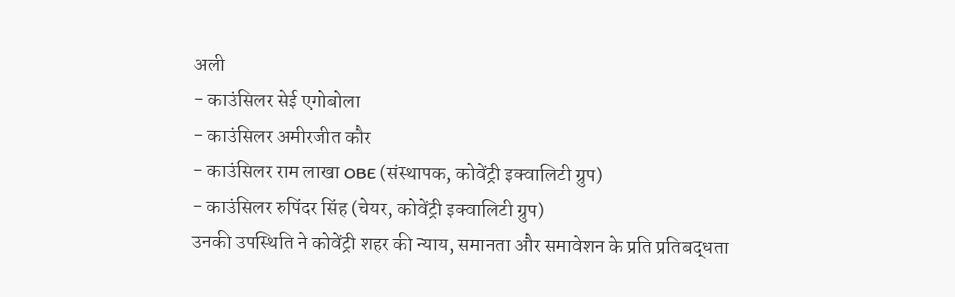अली
- काउंसिलर सेई एगोबोला
- काउंसिलर अमीरजीत कौर
- काउंसिलर राम लाखा OBE (संस्थापक, कोवेंट्री इक्वालिटी ग्रुप)
- काउंसिलर रुपिंदर सिंह (चेयर, कोवेंट्री इक्वालिटी ग्रुप)
उनकी उपस्थिति ने कोवेंट्री शहर की न्याय, समानता और समावेशन के प्रति प्रतिबद्धता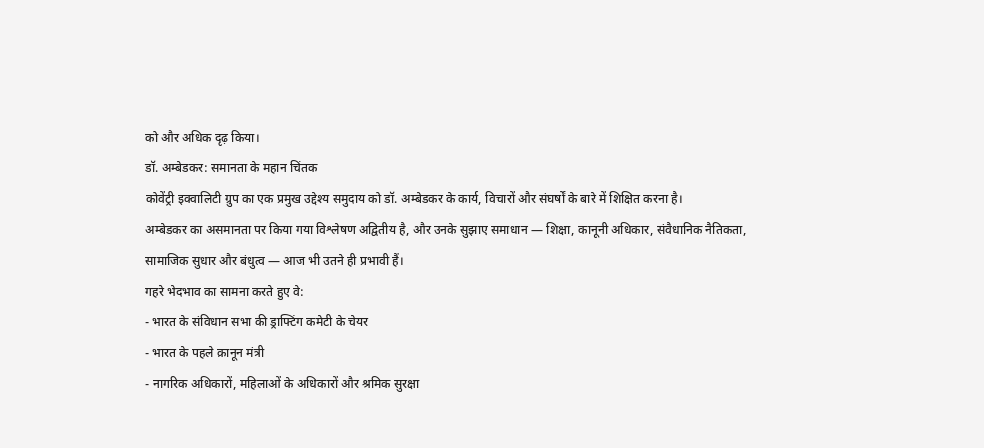को और अधिक दृढ़ किया।
डॉ. अम्बेडकर: समानता के महान चिंतक
कोवेंट्री इक्वालिटी ग्रुप का एक प्रमुख उद्देश्य समुदाय को डॉ. अम्बेडकर के कार्य, विचारों और संघर्षों के बारे में शिक्षित करना है।
अम्बेडकर का असमानता पर किया गया विश्लेषण अद्वितीय है, और उनके सुझाए समाधान — शिक्षा, कानूनी अधिकार, संवैधानिक नैतिकता, सामाजिक सुधार और बंधुत्व — आज भी उतने ही प्रभावी हैं।
गहरे भेदभाव का सामना करते हुए वे:
- भारत के संविधान सभा की ड्राफ्टिंग कमेटी के चेयर
- भारत के पहले क़ानून मंत्री
- नागरिक अधिकारों, महिलाओं के अधिकारों और श्रमिक सुरक्षा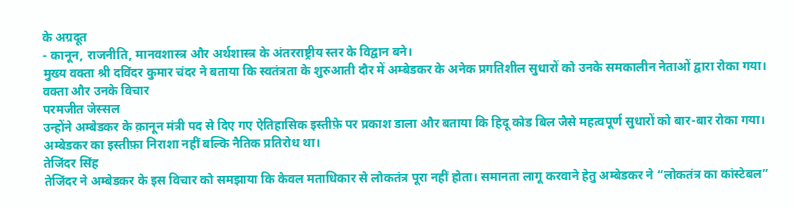के अग्रदूत
- कानून, राजनीति, मानवशास्त्र और अर्थशास्त्र के अंतरराष्ट्रीय स्तर के विद्वान बने।
मुख्य वक्ता श्री दविंदर कुमार चंदर ने बताया कि स्वतंत्रता के शुरुआती दौर में अम्बेडकर के अनेक प्रगतिशील सुधारों को उनके समकालीन नेताओं द्वारा रोका गया।
वक्ता और उनके विचार
परमजीत जेस्सल
उन्होंने अम्बेडकर के क़ानून मंत्री पद से दिए गए ऐतिहासिक इस्तीफ़े पर प्रकाश डाला और बताया कि हिदू कोड बिल जैसे महत्वपूर्ण सुधारों को बार-बार रोका गया। अम्बेडकर का इस्तीफ़ा निराशा नहीं बल्कि नैतिक प्रतिरोध था।
तेजिंदर सिंह
तेजिंदर ने अम्बेडकर के इस विचार को समझाया कि केवल मताधिकार से लोकतंत्र पूरा नहीं होता। समानता लागू करवाने हेतु अम्बेडकर ने “लोकतंत्र का कांस्टेबल”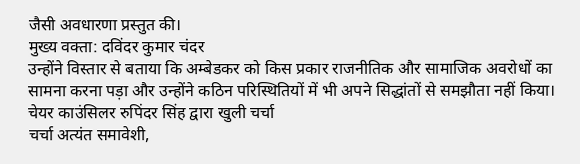जैसी अवधारणा प्रस्तुत की।
मुख्य वक्ता: दविंदर कुमार चंदर
उन्होंने विस्तार से बताया कि अम्बेडकर को किस प्रकार राजनीतिक और सामाजिक अवरोधों का सामना करना पड़ा और उन्होंने कठिन परिस्थितियों में भी अपने सिद्धांतों से समझौता नहीं किया।
चेयर काउंसिलर रुपिंदर सिंह द्वारा खुली चर्चा
चर्चा अत्यंत समावेशी,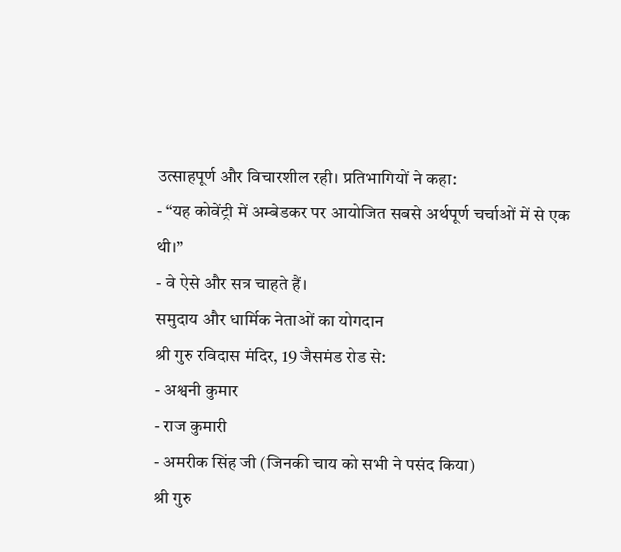उत्साहपूर्ण और विचारशील रही। प्रतिभागियों ने कहा:
- “यह कोवेंट्री में अम्बेडकर पर आयोजित सबसे अर्थपूर्ण चर्चाओं में से एक थी।”
- वे ऐसे और सत्र चाहते हैं।
समुदाय और धार्मिक नेताओं का योगदान
श्री गुरु रविदास मंदिर, 19 जैसमंड रोड से:
- अश्वनी कुमार
- राज कुमारी
- अमरीक सिंह जी (जिनकी चाय को सभी ने पसंद किया)
श्री गुरु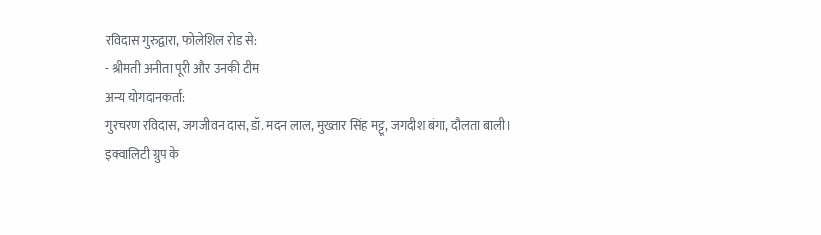रविदास गुरुद्वारा, फोलेशिल रोड से:
- श्रीमती अनीता पूरी और उनकी टीम
अन्य योगदानकर्ता:
गुरचरण रविदास, जगजीवन दास, डॉ. मदन लाल, मुख्तार सिंह मट्टू, जगदीश बंगा, दौलता बाली।
इक्वालिटी ग्रुप के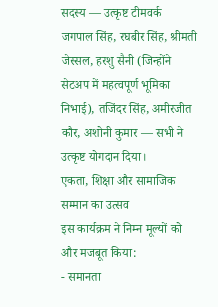सदस्य — उत्कृष्ट टीमवर्क
जगपाल सिंह, रघबीर सिंह, श्रीमती जेस्सल, हरशु सैनी (जिन्होंने सेटअप में महत्वपूर्ण भूमिका निभाई), तजिंदर सिंह, अमीरजीत कौर, अशोनी कुमार — सभी ने उत्कृष्ट योगदान दिया।
एकता, शिक्षा और सामाजिक सम्मान का उत्सव
इस कार्यक्रम ने निम्न मूल्यों को और मजबूत किया:
- समानता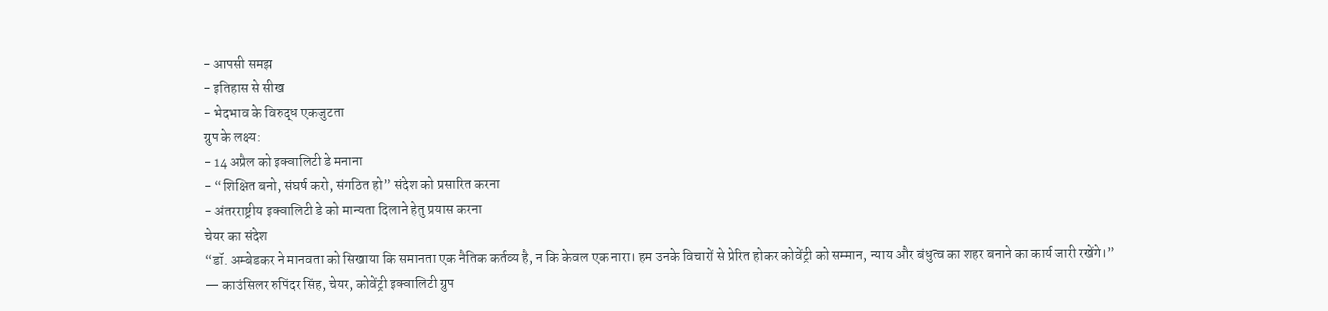- आपसी समझ
- इतिहास से सीख
- भेदभाव के विरुद्ध एकजुटता
ग्रुप के लक्ष्य:
- 14 अप्रैल को इक्वालिटी डे मनाना
- “शिक्षित बनो, संघर्ष करो, संगठित हो” संदेश को प्रसारित करना
- अंतरराष्ट्रीय इक्वालिटी डे को मान्यता दिलाने हेतु प्रयास करना
चेयर का संदेश
“डॉ. अम्बेडकर ने मानवता को सिखाया कि समानता एक नैतिक कर्तव्य है, न कि केवल एक नारा। हम उनके विचारों से प्रेरित होकर कोवेंट्री को सम्मान, न्याय और बंधुत्व का शहर बनाने का कार्य जारी रखेंगे।”
— काउंसिलर रुपिंदर सिंह, चेयर, कोवेंट्री इक्वालिटी ग्रुप